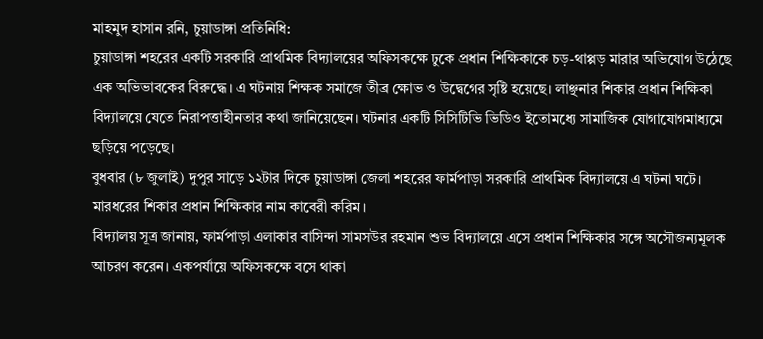মাহমুদ হাসান রনি, চুয়াডাঙ্গা প্রতিনিধি:
চুয়াডাঙ্গা শহরের একটি সরকারি প্রাথমিক বিদ্যালয়ের অফিসকক্ষে ঢুকে প্রধান শিক্ষিকাকে চড়-থাপ্পড় মারার অভিযোগ উঠেছে এক অভিভাবকের বিরুদ্ধে। এ ঘটনায় শিক্ষক সমাজে তীব্র ক্ষোভ ও উদ্বেগের সৃষ্টি হয়েছে। লাঞ্ছনার শিকার প্রধান শিক্ষিকা বিদ্যালয়ে যেতে নিরাপত্তাহীনতার কথা জানিয়েছেন। ঘটনার একটি সিসিটিভি ভিডিও ইতোমধ্যে সামাজিক যোগাযোগমাধ্যমে ছড়িয়ে পড়েছে।
বুধবার (৮ জুলাই) দুপুর সাড়ে ১২টার দিকে চুয়াডাঙ্গা জেলা শহরের ফার্মপাড়া সরকারি প্রাথমিক বিদ্যালয়ে এ ঘটনা ঘটে। মারধরের শিকার প্রধান শিক্ষিকার নাম কাবেরী করিম।
বিদ্যালয় সূত্র জানায়, ফার্মপাড়া এলাকার বাসিন্দা সামসউর রহমান শুভ বিদ্যালয়ে এসে প্রধান শিক্ষিকার সঙ্গে অসৌজন্যমূলক আচরণ করেন। একপর্যায়ে অফিসকক্ষে বসে থাকা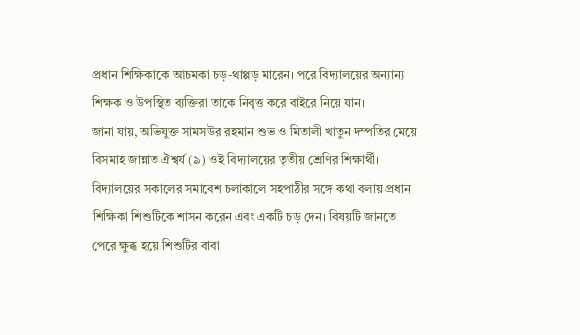প্রধান শিক্ষিকাকে আচমকা চড়-থাপ্পড় মারেন। পরে বিদ্যালয়ের অন্যান্য শিক্ষক ও উপস্থিত ব্যক্তিরা তাকে নিবৃত্ত করে বাইরে নিয়ে যান।
জানা যায়, অভিযুক্ত সামসউর রহমান শুভ ও মিতালী খাতুন দম্পতির মেয়ে বিসমাহ জান্নাত ঐশ্বর্য (৯) ওই বিদ্যালয়ের তৃতীয় শ্রেণির শিক্ষার্থী। বিদ্যালয়ের সকালের সমাবেশ চলাকালে সহপাঠীর সঙ্গে কথা বলায় প্রধান শিক্ষিকা শিশুটিকে শাসন করেন এবং একটি চড় দেন। বিষয়টি জানতে পেরে ক্ষুব্ধ হয়ে শিশুটির বাবা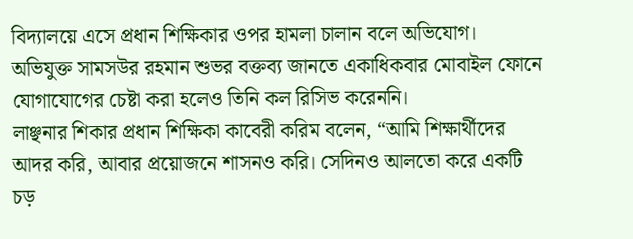বিদ্যালয়ে এসে প্রধান শিক্ষিকার ওপর হামলা চালান বলে অভিযোগ।
অভিযুক্ত সামসউর রহমান শুভর বক্তব্য জানতে একাধিকবার মোবাইল ফোনে যোগাযোগের চেষ্টা করা হলেও তিনি কল রিসিভ করেননি।
লাঞ্ছনার শিকার প্রধান শিক্ষিকা কাবেরী করিম বলেন, “আমি শিক্ষার্থীদের আদর করি, আবার প্রয়োজনে শাসনও করি। সেদিনও আলতো করে একটি চড়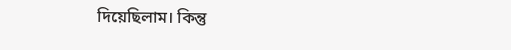দিয়েছিলাম। কিন্তু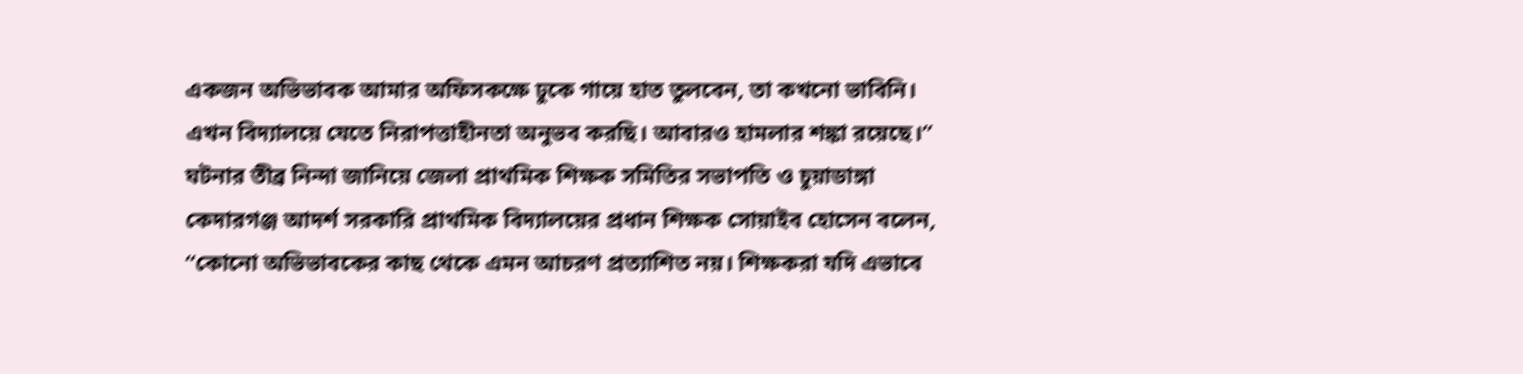একজন অভিভাবক আমার অফিসকক্ষে ঢুকে গায়ে হাত তুলবেন, তা কখনো ভাবিনি। এখন বিদ্যালয়ে যেতে নিরাপত্তাহীনতা অনুভব করছি। আবারও হামলার শঙ্কা রয়েছে।”
ঘটনার তীব্র নিন্দা জানিয়ে জেলা প্রাথমিক শিক্ষক সমিতির সভাপতি ও চুয়াডাঙ্গা কেদারগঞ্জ আদর্শ সরকারি প্রাথমিক বিদ্যালয়ের প্রধান শিক্ষক সোয়াইব হোসেন বলেন, “কোনো অভিভাবকের কাছ থেকে এমন আচরণ প্রত্যাশিত নয়। শিক্ষকরা যদি এভাবে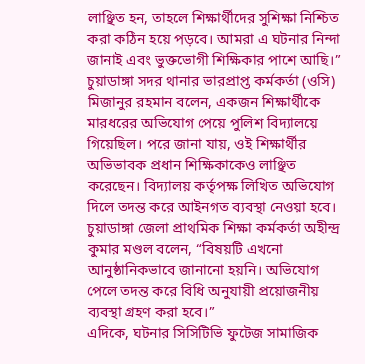লাঞ্ছিত হন, তাহলে শিক্ষার্থীদের সুশিক্ষা নিশ্চিত করা কঠিন হয়ে পড়বে। আমরা এ ঘটনার নিন্দা জানাই এবং ভুক্তভোগী শিক্ষিকার পাশে আছি।”
চুয়াডাঙ্গা সদর থানার ভারপ্রাপ্ত কর্মকর্তা (ওসি) মিজানুর রহমান বলেন, একজন শিক্ষার্থীকে মারধরের অভিযোগ পেয়ে পুলিশ বিদ্যালয়ে গিয়েছিল। পরে জানা যায়, ওই শিক্ষার্থীর অভিভাবক প্রধান শিক্ষিকাকেও লাঞ্ছিত করেছেন। বিদ্যালয় কর্তৃপক্ষ লিখিত অভিযোগ দিলে তদন্ত করে আইনগত ব্যবস্থা নেওয়া হবে।
চুয়াডাঙ্গা জেলা প্রাথমিক শিক্ষা কর্মকর্তা অহীন্দ্র কুমার মণ্ডল বলেন, “বিষয়টি এখনো আনুষ্ঠানিকভাবে জানানো হয়নি। অভিযোগ পেলে তদন্ত করে বিধি অনুযায়ী প্রয়োজনীয় ব্যবস্থা গ্রহণ করা হবে।”
এদিকে, ঘটনার সিসিটিভি ফুটেজ সামাজিক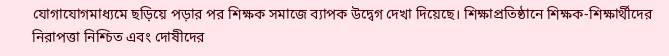যোগাযোগমাধ্যমে ছড়িয়ে পড়ার পর শিক্ষক সমাজে ব্যাপক উদ্বেগ দেখা দিয়েছে। শিক্ষাপ্রতিষ্ঠানে শিক্ষক-শিক্ষার্থীদের নিরাপত্তা নিশ্চিত এবং দোষীদের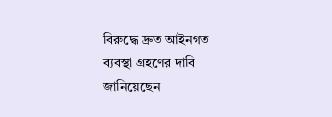বিরুদ্ধে দ্রুত আইনগত ব্যবস্থা গ্রহণের দাবি জানিয়েছেন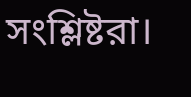সংশ্লিষ্টরা।